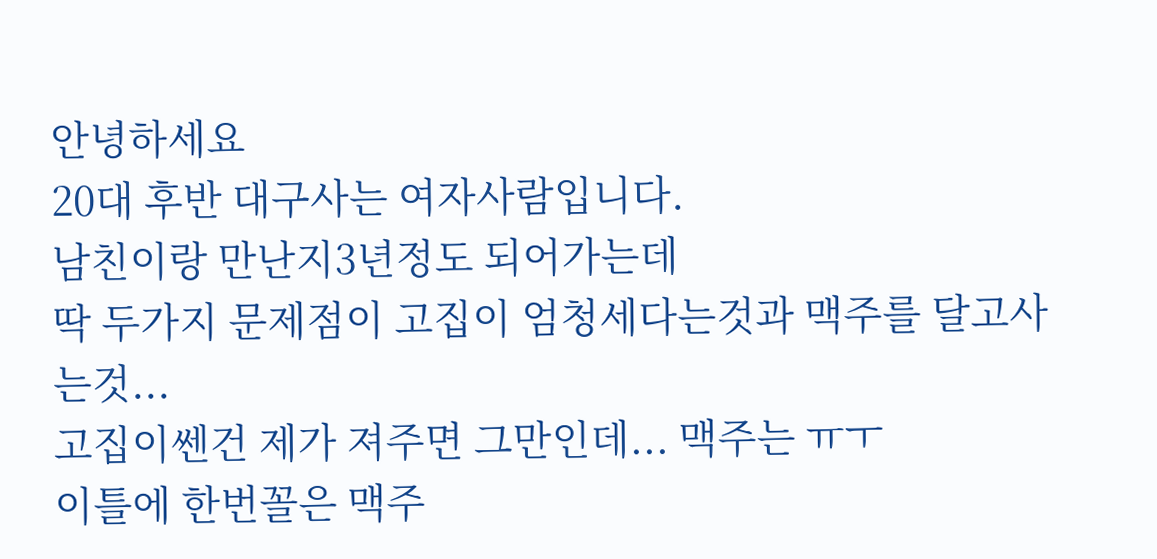안녕하세요
20대 후반 대구사는 여자사람입니다.
남친이랑 만난지3년정도 되어가는데
딱 두가지 문제점이 고집이 엄청세다는것과 맥주를 달고사는것...
고집이쎈건 제가 져주면 그만인데... 맥주는 ㅠㅜ
이틀에 한번꼴은 맥주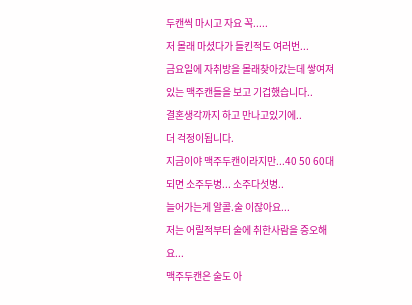두캔씩 마시고 자요 꼭.....
저 몰래 마셨다가 들킨적도 여러번...
금요일에 자취방을 몰래찾아갔는데 쌓여져있는 맥주캔들을 보고 기겁했습니다..
결혼생각까지 하고 만나고있기에..
더 걱정이됩니다.
지금이야 맥주두캔이라지만...40 50 60대 되면 소주두병... 소주다섯병..
늘어가는게 알콜.술 이잖아요...
저는 어릴적부터 술에 취한사람을 증오해요...
맥주두캔은 술도 아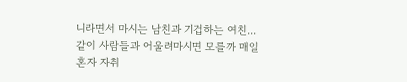니라면서 마시는 남친과 기겁하는 여친...
같이 사람들과 어울려마시면 모를까 매일혼자 자취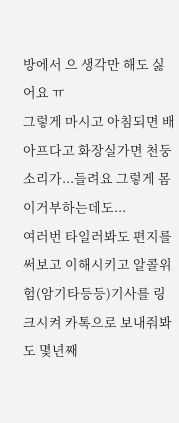방에서 으 생각만 해도 싫어요 ㅠ
그렇게 마시고 아침되면 배아프다고 화장실가면 천둥소리가...들려요 그렇게 몸이거부하는데도...
여러번 타일러봐도 편지를써보고 이해시키고 알콜위험(암기타등등)기사를 링크시켜 카톡으로 보내줘봐도 몇년째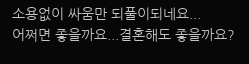소용없이 싸움만 되풀이되네요...
어쩌면 좋을까요...결혼해도 좋을까요?